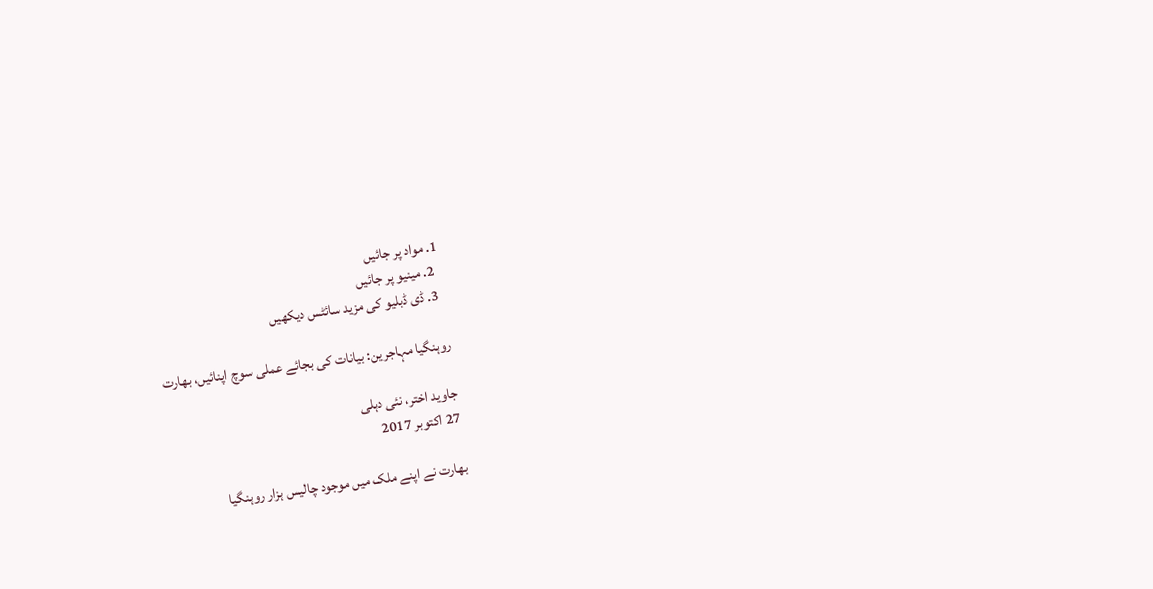1. مواد پر جائیں
  2. مینیو پر جائیں
  3. ڈی ڈبلیو کی مزید سائٹس دیکھیں

روہنگیا مہاجرین: بیانات کی بجائے عملی سوچ اپنائیں، بھارت

جاوید اختر، نئی دہلی
27 اکتوبر 2017

بھارت نے اپنے ملک میں موجود چالیس ہزار روہنگیا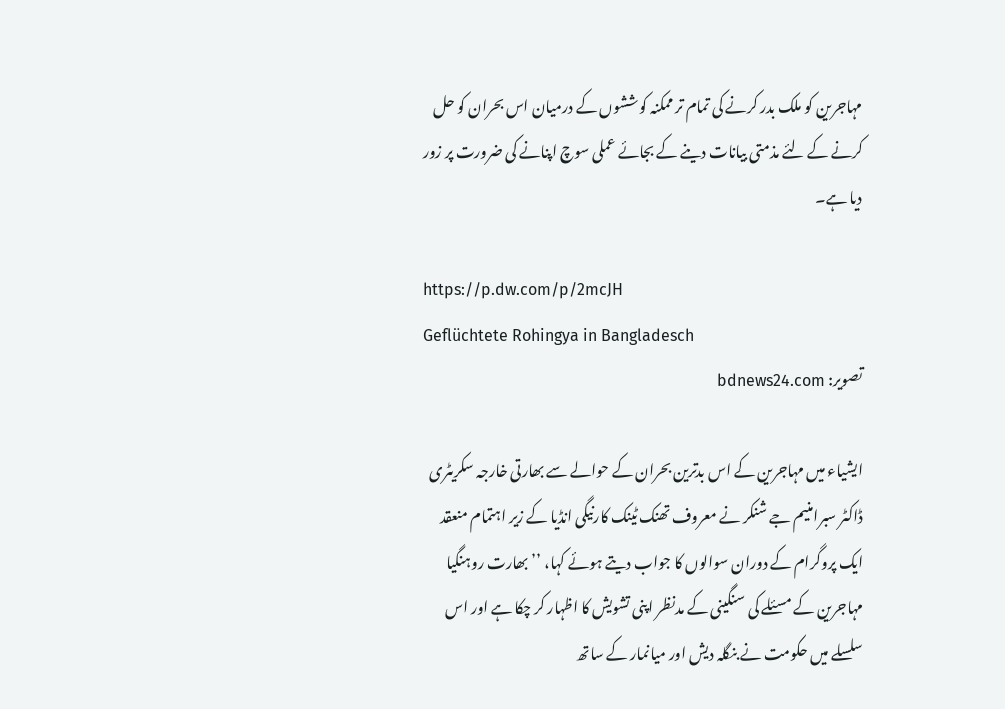مہاجرین کو ملک بدر کرنے کی تمام تر ممکنہ کوششوں کے درمیان اس بحران کو حل کرنے کے لئے مذمتی بیانات دینے کے بجائے عملی سوچ اپنانے کی ضرورت پر زور دیا ہے۔

https://p.dw.com/p/2mcJH
Geflüchtete Rohingya in Bangladesch
تصویر: bdnews24.com

ایشیاء میں مہاجرین کے اس بدترین بحران کے حوالے سے بھارتی خارجہ سکریٹری ڈاکٹر سبرامنیم جے شنکر نے معروف تھنک ٹینک کارنیگی انڈیا کے زیر اہتمام منعقد ایک پروگرام کے دوران سوالوں کا جواب دیتے ہوئے کہا، ’’بھارت روہنگیا مہاجرین کے مسئلے کی سنگینی کے مدنظر اپنی تشویش کا اظہار کر چکا ہے اور اس سلسلے میں حکومت نے بنگلہ دیش اور میانمار کے ساتھ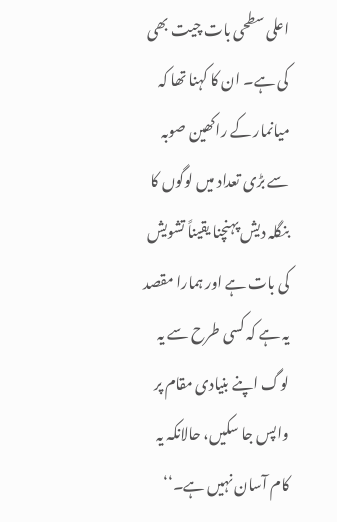اعلی سطحی بات چیت بھی کی ہے۔ ان کا کہنا تھا کہ میانمار کے راکھین صوبہ سے بڑی تعداد میں لوگوں کا بنگلہ دیش پہنچنا یقیناً تشویش کی بات ہے اور ہمارا مقصد یہ ہے کہ کسی طرح سے یہ لوگ اپنے بنیادی مقام پر واپس جا سکیں، حالانکہ یہ کام آسان نہیں ہے۔‘‘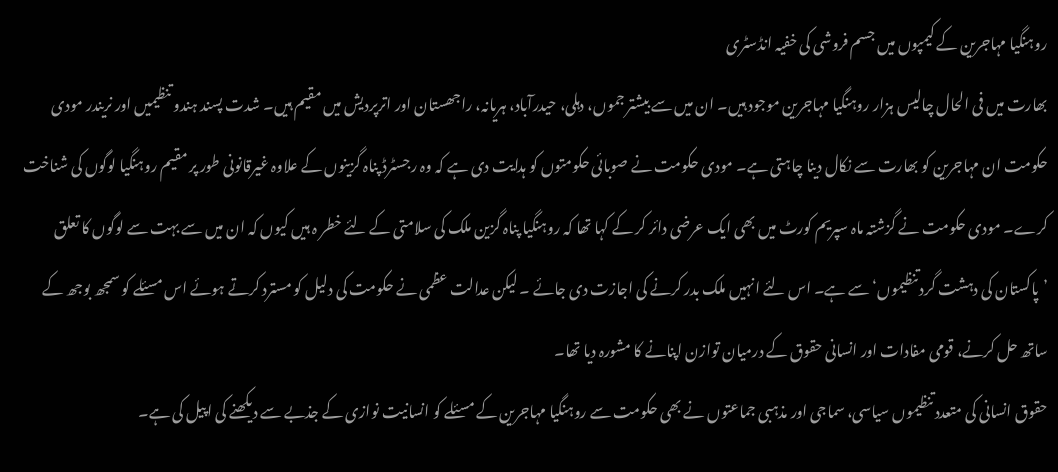روہنگیا مہاجرین کے کیمپوں میں جسم فروشی کی خفیہ انڈسٹری
بھارت میں فی الحال چالیس ہزار روہنگیا مہاجرین موجود ہیں۔ ان میں سے بیشتر جموں، دہلی، حیدرآباد، ہریانہ، راجھستان اور اترپردیش میں مقیم ہیں۔ شدت پسند ہندو تنظیمیں اور نریندر مودی حکومت ان مہاجرین کو بھارت سے نکال دینا چاہتی ہے۔ مودی حکومت نے صوبائی حکومتوں کو ہدایت دی ہے کہ وہ رجسٹرڈ پناہ گزینوں کے علاوہ غیرقانونی طور پر مقیم روہنگیا لوگوں کی شناخت کرے۔ مودی حکومت نے گزشتہ ماہ سپریم کورٹ میں بھی ایک عرضی دائر کر کے کہا تھا کہ روہنگیا پناہ گزین ملک کی سلامتی کے لئے خطر ہ ہیں کیوں کہ ان میں سے بہت سے لوگوں کا تعلق ’پاکستان کی دہشت گرد تنظیموں‘ سے ہے۔ اس لئے انہیں ملک بدر کرنے کی اجازت دی جائے ۔ لیکن عدالت عظمی نے حکومت کی دلیل کو مسترد کرتے ہوئے اس مسئلے کو سمجھ بوجھ کے ساتھ حل کرنے، قومی مفادات اور انسانی حقوق کے درمیان توازن اپنانے کا مشورہ دیا تھا۔
حقوق انسانی کی متعدد تنظیموں سیاسی، سماجی اور مذہبی جماعتوں نے بھی حکومت سے روہنگیا مہاجرین کے مسئلے کو انسانیت نوازی کے جذبے سے دیکھنے کی اپیل کی ہے۔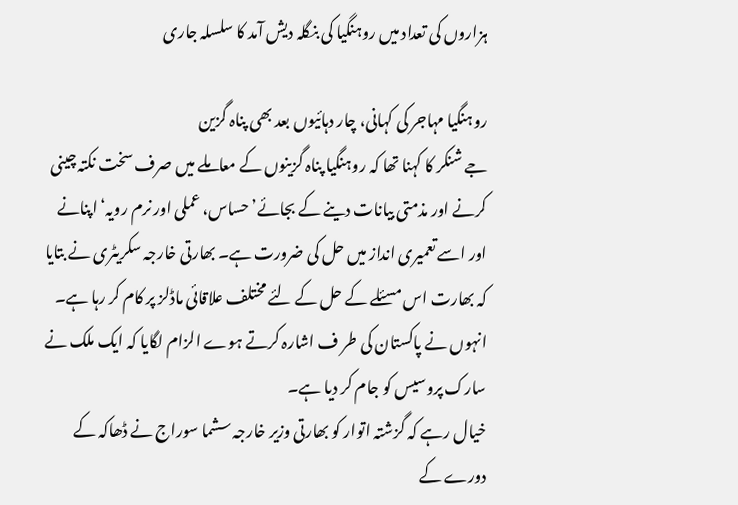ہزاروں کی تعداد میں روہنگیا کی بنگلہ دیش آمد کا سلسلہ جاری

روہنگیا مہاجر کی کہانی، چار دہائیوں بعد بھی پناہ گزین
جے شنکر کا کہنا تھا کہ روہنگیا پناہ گزینوں کے معاملے میں صرف سخت نکتہ چینی کرنے اور مذمتی بیانات دینے کے بجائے’حساس، عملی اور نرم رویہ‘ اپنانے اور اسے تعمیری انداز میں حل کی ضرورت ہے۔ بھارتی خارجہ سکریٹری نے بتایا کہ بھارت اس مسئلے کے حل کے لئے مختلف علاقائی ماڈلز پر کام کر رہا ہے۔ انہوں نے پاکستان کی طر ف اشارہ کرتے ہوے الزام لگایا کہ ایک ملک نے سارک پروسیس کو جام کر دیا ہے۔
خیال رہے کہ گزشتہ اتوار کو بھارتی وزیر خارجہ سشما سوراج نے ڈھاکہ کے دورے کے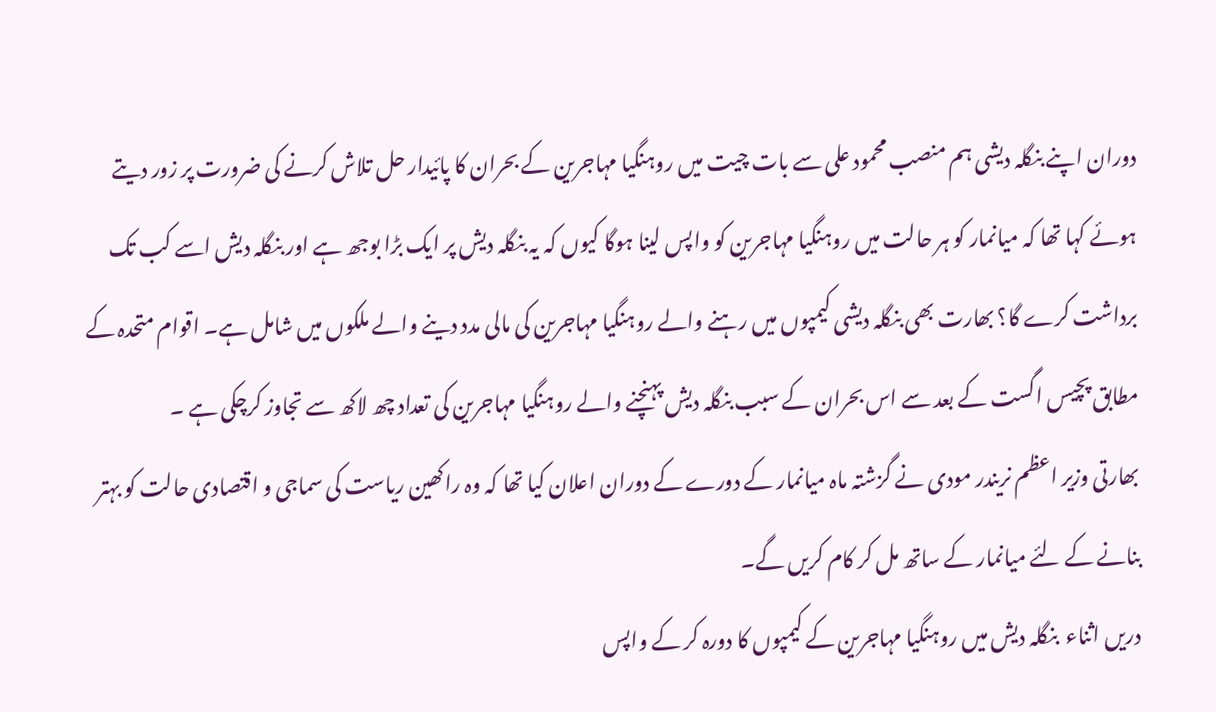دوران اپنے بنگلہ دیشی ہم منصب محمود علی سے بات چیت میں روہنگیا مہاجرین کے بحران کا پائیدار حل تلاش کرنے کی ضرورت پر زور دیتے ہوئے کہا تھا کہ میانمار کو ہر حالت میں روہنگیا مہاجرین کو واپس لینا ہوگا کیوں کہ یہ بنگلہ دیش پر ایک بڑا بوجھ ہے اور بنگلہ دیش اسے کب تک برداشت کرے گا؟ بھارت بھی بنگلہ دیشی کیمپوں میں رہنے والے روہنگیا مہاجرین کی مالی مدد دینے والے ملکوں میں شامل ہے۔ اقوام متحدہ کے مطابق پچیس اگست کے بعد سے اس بحران کے سبب بنگلہ دیش پہنچنے والے روہنگیا مہاجرین کی تعداد چھ لاکھ سے تجاوز کرچکی ہے ۔
بھارتی وزیر اعظم نریندر مودی نے گزشتہ ماہ میانمار کے دورے کے دوران اعلان کیا تھا کہ وہ راکھین ریاست کی سماجی و اقتصادی حالت کو بہتر بنانے کے لئے میانمار کے ساتھ مل کر کام کریں گے۔
دریں اثناء  بنگلہ دیش میں روہنگیا مہاجرین کے کیمپوں کا دورہ کر کے واپس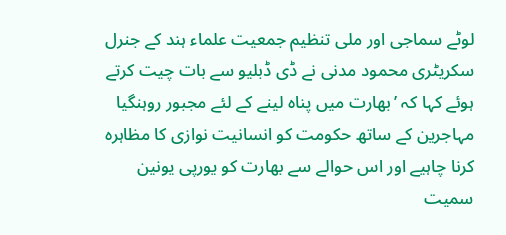لوٹے سماجی اور ملی تنظیم جمعیت علماء ہند کے جنرل سکریٹری محمود مدنی نے ڈی ڈبلیو سے بات چیت کرتے ہوئے کہا کہ ’بھارت میں پناہ لینے کے لئے مجبور روہنگیا مہاجرین کے ساتھ حکومت کو انسانیت نوازی کا مظاہرہ کرنا چاہیے اور اس حوالے سے بھارت کو یورپی یونین سمیت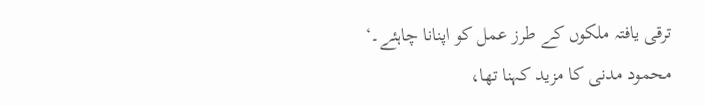ترقی یافتہ ملکوں کے طرز عمل کو اپنانا چاہئے۔‘
محمود مدنی کا مزید کہنا تھا،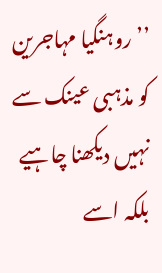’’روہنگیا مہاجرین کو مذہبی عینک سے نہیں دیکھنا چاہیے بلکہ اسے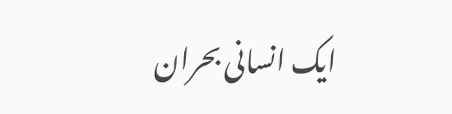ایک انسانی بحران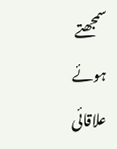سمجھتے ہوئے علاقائی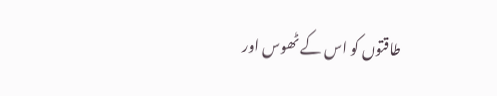طاقتوں کو اس کے ٹھوس اور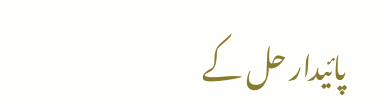پائیدار حل کے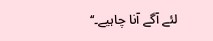لئے آگے آنا چاہیے۔‘‘